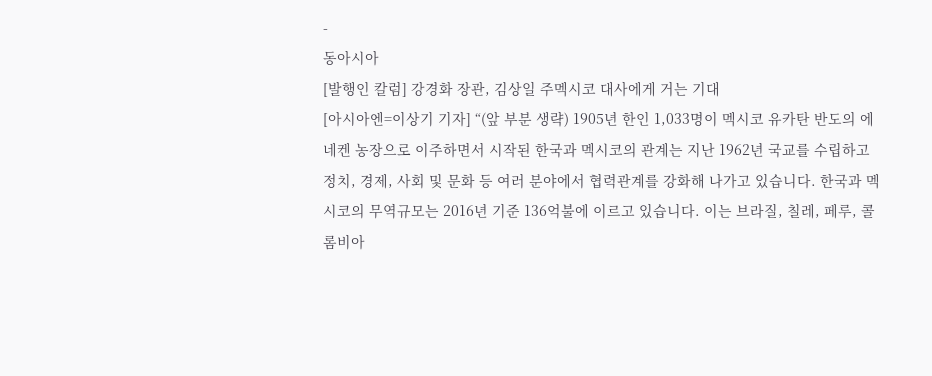-
동아시아
[발행인 칼럼] 강경화 장관, 김상일 주멕시코 대사에게 거는 기대
[아시아엔=이상기 기자] “(앞 부분 생략) 1905년 한인 1,033명이 멕시코 유카탄 반도의 에네켄 농장으로 이주하면서 시작된 한국과 멕시코의 관계는 지난 1962년 국교를 수립하고 정치, 경제, 사회 및 문화 등 여러 분야에서 협력관계를 강화해 나가고 있습니다. 한국과 멕시코의 무역규모는 2016년 기준 136억불에 이르고 있습니다. 이는 브라질, 칠레, 페루, 콜롬비아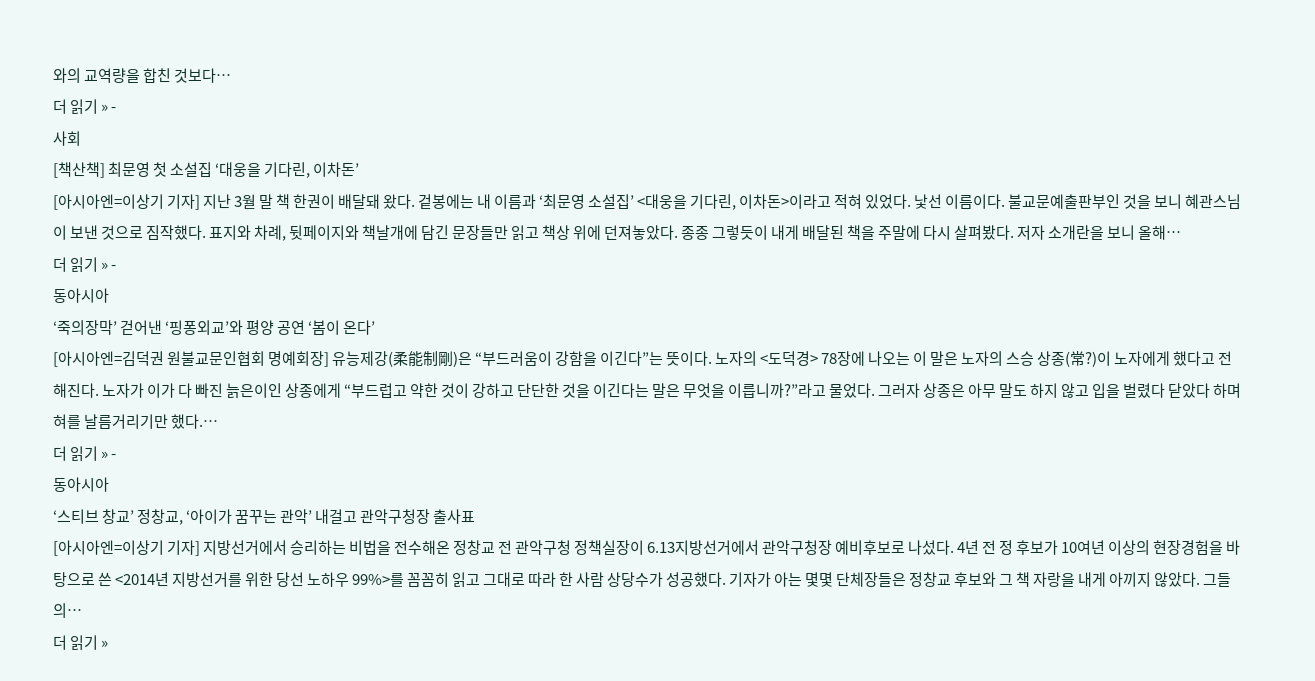와의 교역량을 합친 것보다…
더 읽기 » -
사회
[책산책] 최문영 첫 소설집 ‘대웅을 기다린, 이차돈’
[아시아엔=이상기 기자] 지난 3월 말 책 한권이 배달돼 왔다. 겉봉에는 내 이름과 ‘최문영 소설집’ <대웅을 기다린, 이차돈>이라고 적혀 있었다. 낯선 이름이다. 불교문예출판부인 것을 보니 혜관스님이 보낸 것으로 짐작했다. 표지와 차례, 뒷페이지와 책날개에 담긴 문장들만 읽고 책상 위에 던져놓았다. 종종 그렇듯이 내게 배달된 책을 주말에 다시 살펴봤다. 저자 소개란을 보니 올해…
더 읽기 » -
동아시아
‘죽의장막’ 걷어낸 ‘핑퐁외교’와 평양 공연 ‘봄이 온다’
[아시아엔=김덕권 원불교문인협회 명예회장] 유능제강(柔能制剛)은 “부드러움이 강함을 이긴다”는 뜻이다. 노자의 <도덕경> 78장에 나오는 이 말은 노자의 스승 상종(常?)이 노자에게 했다고 전해진다. 노자가 이가 다 빠진 늙은이인 상종에게 “부드럽고 약한 것이 강하고 단단한 것을 이긴다는 말은 무엇을 이릅니까?”라고 물었다. 그러자 상종은 아무 말도 하지 않고 입을 벌렸다 닫았다 하며 혀를 날름거리기만 했다.…
더 읽기 » -
동아시아
‘스티브 창교’ 정창교, ‘아이가 꿈꾸는 관악’ 내걸고 관악구청장 출사표
[아시아엔=이상기 기자] 지방선거에서 승리하는 비법을 전수해온 정창교 전 관악구청 정책실장이 6.13지방선거에서 관악구청장 예비후보로 나섰다. 4년 전 정 후보가 10여년 이상의 현장경험을 바탕으로 쓴 <2014년 지방선거를 위한 당선 노하우 99%>를 꼼꼼히 읽고 그대로 따라 한 사람 상당수가 성공했다. 기자가 아는 몇몇 단체장들은 정창교 후보와 그 책 자랑을 내게 아끼지 않았다. 그들의…
더 읽기 »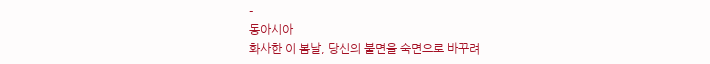-
동아시아
화사한 이 봄날, 당신의 불면을 숙면으로 바꾸려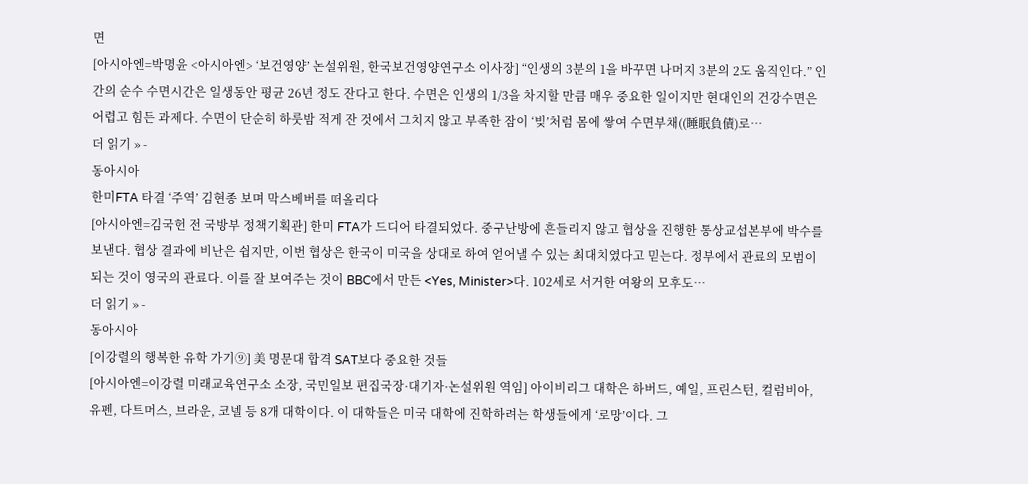면
[아시아엔=박명윤 <아시아엔> ‘보건영양’ 논설위원, 한국보건영양연구소 이사장] “인생의 3분의 1을 바꾸면 나머지 3분의 2도 움직인다.” 인간의 순수 수면시간은 일생동안 평균 26년 정도 잔다고 한다. 수면은 인생의 1/3을 차지할 만큼 매우 중요한 일이지만 현대인의 건강수면은 어렵고 힘든 과제다. 수면이 단순히 하룻밤 적게 잔 것에서 그치지 않고 부족한 잠이 ‘빚’처럼 몸에 쌓여 수면부채((睡眠負債)로…
더 읽기 » -
동아시아
한미FTA 타결 ‘주역’ 김현종 보며 막스베버를 떠올리다
[아시아엔=김국헌 전 국방부 정책기획관] 한미 FTA가 드디어 타결되었다. 중구난방에 흔들리지 않고 협상을 진행한 통상교섭본부에 박수를 보낸다. 협상 결과에 비난은 쉽지만, 이번 협상은 한국이 미국을 상대로 하여 얻어낼 수 있는 최대치였다고 믿는다. 정부에서 관료의 모범이 되는 것이 영국의 관료다. 이를 잘 보여주는 것이 BBC에서 만든 <Yes, Minister>다. 102세로 서거한 여왕의 모후도…
더 읽기 » -
동아시아
[이강렬의 행복한 유학 가기⑨] 美 명문대 합격 SAT보다 중요한 것들
[아시아엔=이강렬 미래교육연구소 소장, 국민일보 편집국장·대기자·논설위원 역임] 아이비리그 대학은 하버드, 예일, 프린스턴, 컬럼비아, 유펜, 다트머스, 브라운, 코넬 등 8개 대학이다. 이 대학들은 미국 대학에 진학하려는 학생들에게 ‘로망’이다. 그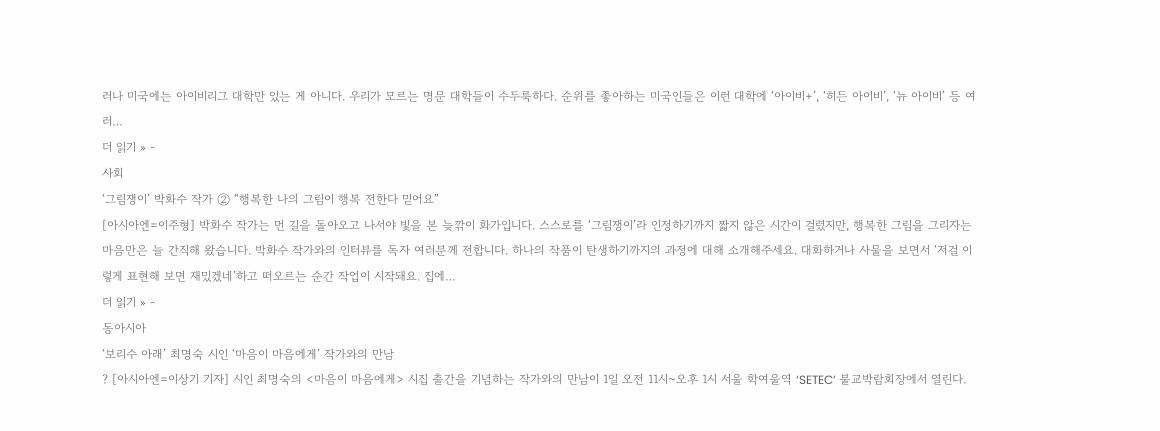러나 미국에는 아이비리그 대학만 있는 게 아니다. 우리가 모르는 명문 대학들이 수두룩하다. 순위를 좋아하는 미국인들은 이런 대학에 ‘아이비+’, ‘히든 아이비’, ‘뉴 아이비’ 등 여러…
더 읽기 » -
사회
‘그림쟁이’ 박화수 작가 ② “행복한 나의 그림이 행복 전한다 믿어요”
[아시아엔=이주형] 박화수 작가는 먼 길을 돌아오고 나서야 빛을 본 늦깎이 화가입니다. 스스로를 ‘그림쟁이’라 인정하기까지 짧지 않은 시간이 걸렸지만, 행복한 그림을 그리자는 마음만은 늘 간직해 왔습니다. 박화수 작가와의 인터뷰를 독자 여러분께 전합니다. 하나의 작품이 탄생하기까지의 과정에 대해 소개해주세요. 대화하거나 사물을 보면서 ‘저걸 이렇게 표현해 보면 재밌겠네’하고 떠오르는 순간 작업이 시작돼요. 집에…
더 읽기 » -
동아시아
‘보리수 아래’ 최명숙 시인 ‘마음이 마음에게’ 작가와의 만남
? [아시아엔=이상기 기자] 시인 최명숙의 <마음이 마음에게> 시집 출간을 기념하는 작가와의 만남이 1일 오전 11시~오후 1시 서울 학여울역 ‘SETEC’ 불교박람회장에서 열린다.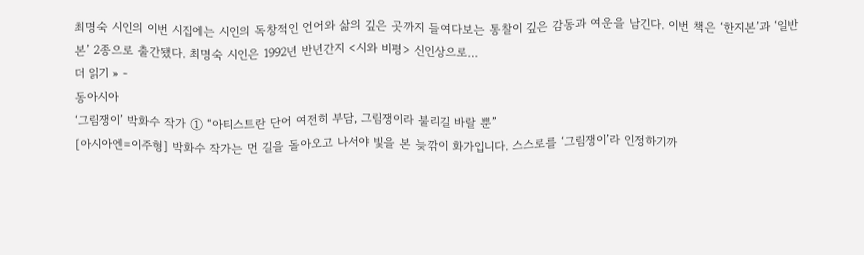최명숙 시인의 이번 시집에는 시인의 독창적인 언어와 삶의 깊은 곳까지 들여다보는 통찰이 깊은 감동과 여운을 남긴다. 이번 책은 ‘한지본’과 ‘일반본’ 2종으로 출간됐다. 최명숙 시인은 1992년 반년간지 <시와 비평> 신인상으로…
더 읽기 » -
동아시아
‘그림쟁이’ 박화수 작가 ① “아티스트란 단어 여전히 부담, 그림쟁이라 불리길 바랄 뿐”
[아시아엔=이주형] 박화수 작가는 먼 길을 돌아오고 나서야 빛을 본 늦깎이 화가입니다. 스스로를 ‘그림쟁이’라 인정하기까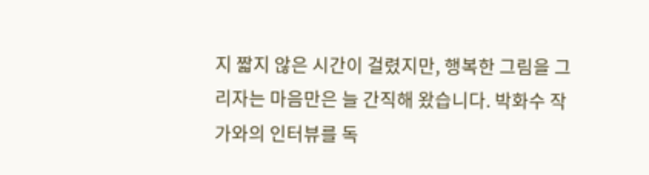지 짧지 않은 시간이 걸렸지만, 행복한 그림을 그리자는 마음만은 늘 간직해 왔습니다. 박화수 작가와의 인터뷰를 독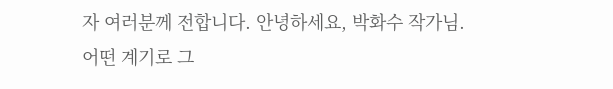자 여러분께 전합니다. 안녕하세요, 박화수 작가님. 어떤 계기로 그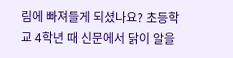림에 빠져들게 되셨나요? 초등학교 4학년 때 신문에서 닭이 알을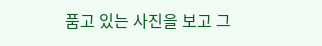품고 있는 사진을 보고 그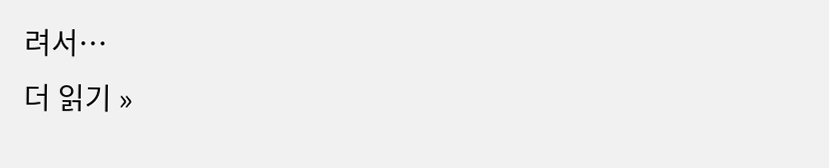려서…
더 읽기 »